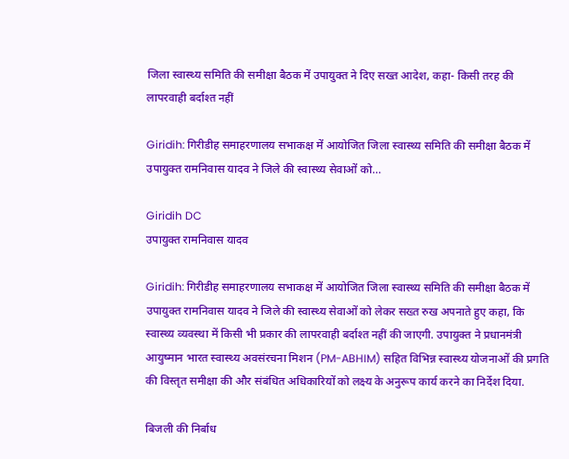जिला स्वास्थ्य समिति की समीक्षा बैठक में उपायुक्त ने दिए सख्त आदेश, कहा- किसी तरह की लापरवाही बर्दाश्त नहीं

Giridih: गिरीडीह समाहरणालय सभाकक्ष में आयोजित जिला स्वास्थ्य समिति की समीक्षा बैठक में उपायुक्त रामनिवास यादव ने जिले की स्वास्थ्य सेवाओं को...

Giridih DC
उपायुक्त रामनिवास यादव

Giridih: गिरीडीह समाहरणालय सभाकक्ष में आयोजित जिला स्वास्थ्य समिति की समीक्षा बैठक में उपायुक्त रामनिवास यादव ने जिले की स्वास्थ्य सेवाओं को लेकर सख्त रुख अपनाते हुए कहा, कि स्वास्थ्य व्यवस्था में किसी भी प्रकार की लापरवाही बर्दाश्त नहीं की जाएगी. उपायुक्त ने प्रधानमंत्री आयुष्मान भारत स्वास्थ्य अवसंरचना मिशन (PM-ABHIM) सहित विभिन्न स्वास्थ्य योजनाओं की प्रगति की विस्तृत समीक्षा की और संबंधित अधिकारियों को लक्ष्य के अनुरूप कार्य करने का निर्देश दिया.

बिजली की निर्बाध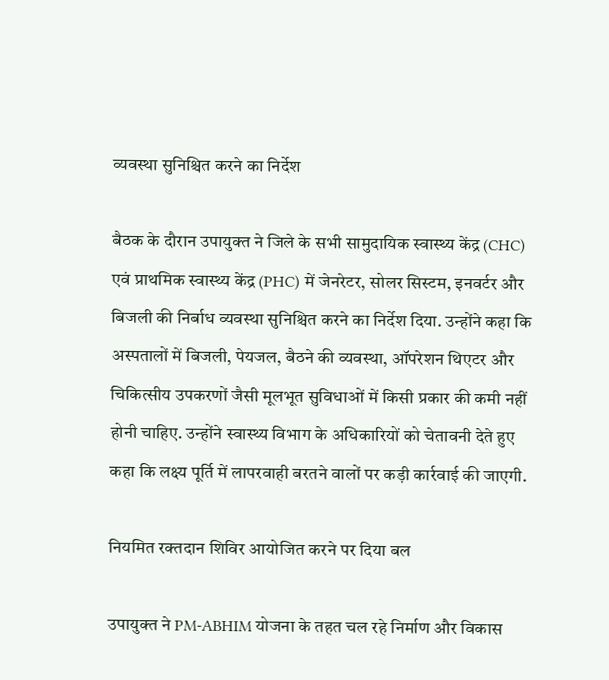व्यवस्था सुनिश्चित करने का निर्देश

बैठक के दौरान उपायुक्त ने जिले के सभी सामुदायिक स्वास्थ्य केंद्र (CHC) एवं प्राथमिक स्वास्थ्य केंद्र (PHC) में जेनरेटर, सोलर सिस्टम, इनवर्टर और बिजली की निर्बाध व्यवस्था सुनिश्चित करने का निर्देश दिया. उन्होंने कहा कि अस्पतालों में बिजली, पेयजल, बैठने की व्यवस्था, ऑपरेशन थिएटर और चिकित्सीय उपकरणों जैसी मूलभूत सुविधाओं में किसी प्रकार की कमी नहीं होनी चाहिए. उन्होंने स्वास्थ्य विभाग के अधिकारियों को चेतावनी देते हुए कहा कि लक्ष्य पूर्ति में लापरवाही बरतने वालों पर कड़ी कार्रवाई की जाएगी.

नियमित रक्तदान शिविर आयोजित करने पर दिया बल

उपायुक्त ने PM-ABHIM योजना के तहत चल रहे निर्माण और विकास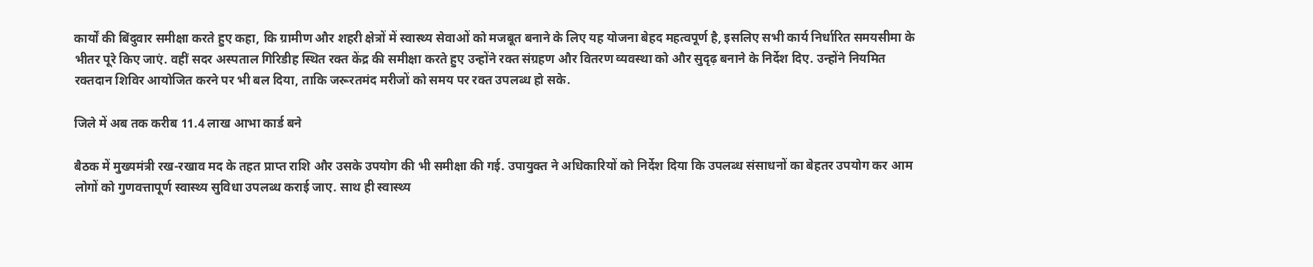कार्यों की बिंदुवार समीक्षा करते हुए कहा, कि ग्रामीण और शहरी क्षेत्रों में स्वास्थ्य सेवाओं को मजबूत बनाने के लिए यह योजना बेहद महत्वपूर्ण है, इसलिए सभी कार्य निर्धारित समयसीमा के भीतर पूरे किए जाएं. वहीं सदर अस्पताल गिरिडीह स्थित रक्त केंद्र की समीक्षा करते हुए उन्होंने रक्त संग्रहण और वितरण व्यवस्था को और सुदृढ़ बनाने के निर्देश दिए. उन्होंने नियमित रक्तदान शिविर आयोजित करने पर भी बल दिया, ताकि जरूरतमंद मरीजों को समय पर रक्त उपलब्ध हो सके.

जिले में अब तक करीब 11.4 लाख आभा कार्ड बने

बैठक में मुख्यमंत्री रख-रखाव मद के तहत प्राप्त राशि और उसके उपयोग की भी समीक्षा की गई. उपायुक्त ने अधिकारियों को निर्देश दिया कि उपलब्ध संसाधनों का बेहतर उपयोग कर आम लोगों को गुणवत्तापूर्ण स्वास्थ्य सुविधा उपलब्ध कराई जाए. साथ ही स्वास्थ्य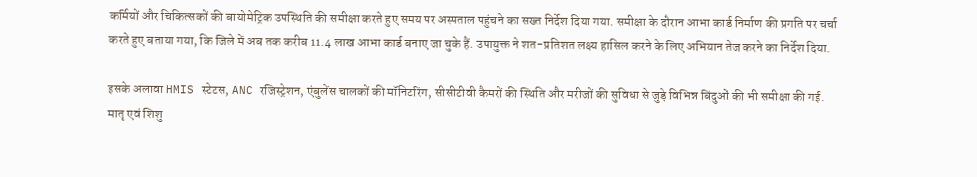कर्मियों और चिकित्सकों की बायोमेट्रिक उपस्थिति की समीक्षा करते हुए समय पर अस्पताल पहुंचने का सख्त निर्देश दिया गया. समीक्षा के दौरान आभा कार्ड निर्माण की प्रगति पर चर्चा करते हुए बताया गया, कि जिले में अब तक करीब 11.4 लाख आभा कार्ड बनाए जा चुके हैं. उपायुक्त ने शत-प्रतिशत लक्ष्य हासिल करने के लिए अभियान तेज करने का निर्देश दिया.

इसके अलावा HMIS स्टेटस, ANC रजिस्ट्रेशन, एंबुलेंस चालकों की मॉनिटरिंग, सीसीटीवी कैमरों की स्थिति और मरीजों की सुविधा से जुड़े विभिन्न बिंदुओं की भी समीक्षा की गई. मातृ एवं शिशु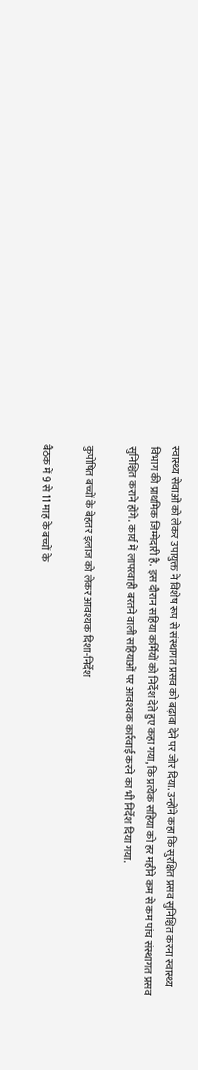स्वास्थ्य सेवाओं को लेकर उपायुक्त ने विशेष रूप से संस्थागत प्रसव को बढ़ावा देने पर जोर दिया. उन्होंने कहा कि सुरक्षित प्रसव सुनिश्चित करना स्वास्थ्य विभाग की प्राथमिक जिम्मेदारी है. इस दौरान सहिया कर्मियों को निर्देश देते हुए कहा गया, कि प्रत्येक सहिया को हर महीने कम से कम पांच संस्थागत प्रसव सुनिश्चित कराने होंगे. कार्य में लापरवाही बरतने वाली सहियाओं पर आवश्यक कार्रवाई करने का भी निर्देश दिया गया.

कुपोषित बच्चों के बेहतर इलाज को लेकर आवश्यक दिशा-निर्देश

बैठक में 9 से 11 माह के बच्चों के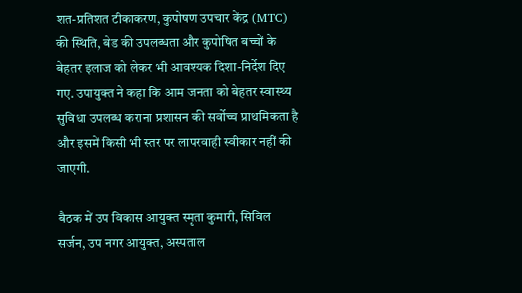शत-प्रतिशत टीकाकरण, कुपोषण उपचार केंद्र (MTC) की स्थिति, बेड की उपलब्धता और कुपोषित बच्चों के बेहतर इलाज को लेकर भी आवश्यक दिशा-निर्देश दिए गए. उपायुक्त ने कहा कि आम जनता को बेहतर स्वास्थ्य सुविधा उपलब्ध कराना प्रशासन की सर्वोच्च प्राथमिकता है और इसमें किसी भी स्तर पर लापरवाही स्वीकार नहीं की जाएगी.

बैठक में उप विकास आयुक्त स्मृता कुमारी, सिविल सर्जन, उप नगर आयुक्त, अस्पताल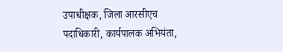उपाधीक्षक, जिला आरसीएच पदाधिकारी, कार्यपालक अभियंता,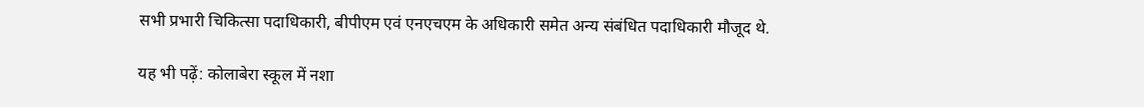सभी प्रभारी चिकित्सा पदाधिकारी, बीपीएम एवं एनएचएम के अधिकारी समेत अन्य संबंधित पदाधिकारी मौजूद थे.

यह भी पढ़ें: कोलाबेरा स्कूल में नशा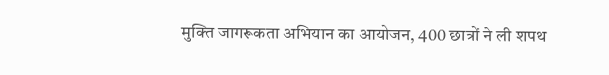मुक्ति जागरूकता अभियान का आयोजन, 400 छात्रों ने ली शपथ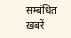सम्बंधित ख़बरें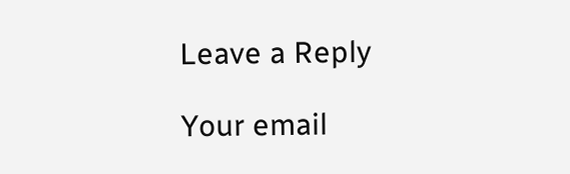Leave a Reply

Your email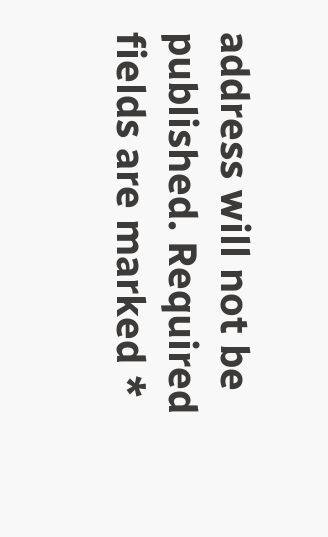address will not be published. Required fields are marked *